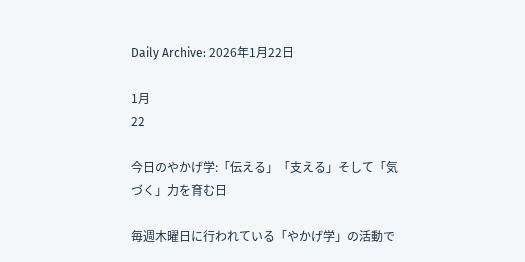Daily Archive: 2026年1月22日

1月
22

今日のやかげ学:「伝える」「支える」そして「気づく」力を育む日

毎週木曜日に行われている「やかげ学」の活動で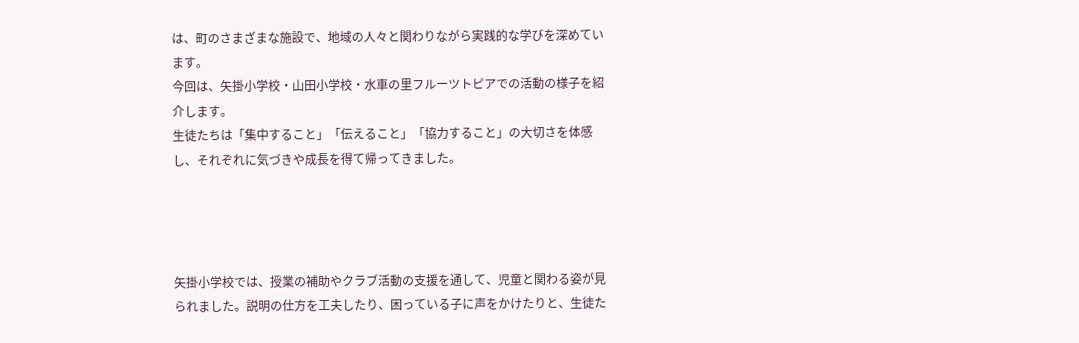は、町のさまざまな施設で、地域の人々と関わりながら実践的な学びを深めています。
今回は、矢掛小学校・山田小学校・水車の里フルーツトピアでの活動の様子を紹介します。
生徒たちは「集中すること」「伝えること」「協力すること」の大切さを体感し、それぞれに気づきや成長を得て帰ってきました。




矢掛小学校では、授業の補助やクラブ活動の支援を通して、児童と関わる姿が見られました。説明の仕方を工夫したり、困っている子に声をかけたりと、生徒た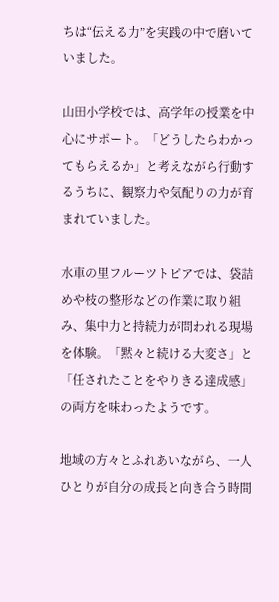ちは“伝える力”を実践の中で磨いていました。

山田小学校では、高学年の授業を中心にサポート。「どうしたらわかってもらえるか」と考えながら行動するうちに、観察力や気配りの力が育まれていました。

水車の里フルーツトピアでは、袋詰めや枝の整形などの作業に取り組み、集中力と持続力が問われる現場を体験。「黙々と続ける大変さ」と「任されたことをやりきる達成感」の両方を味わったようです。

地域の方々とふれあいながら、一人ひとりが自分の成長と向き合う時間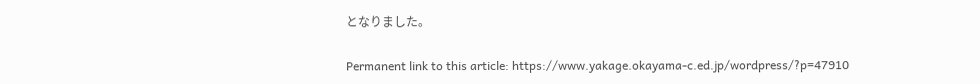となりました。

Permanent link to this article: https://www.yakage.okayama-c.ed.jp/wordpress/?p=47910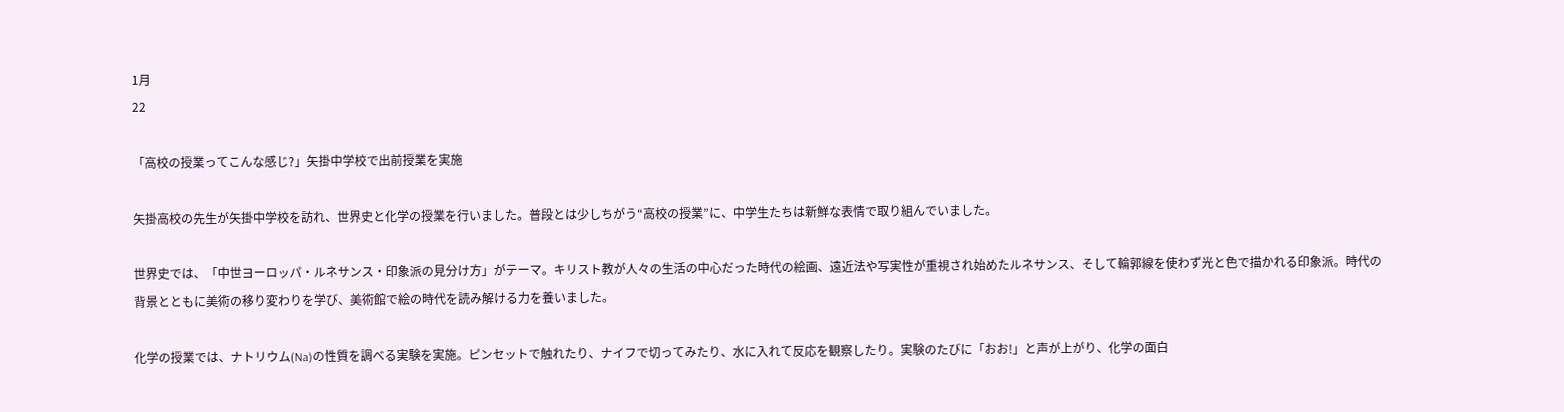1月
22

「高校の授業ってこんな感じ?」矢掛中学校で出前授業を実施

矢掛高校の先生が矢掛中学校を訪れ、世界史と化学の授業を行いました。普段とは少しちがう“高校の授業”に、中学生たちは新鮮な表情で取り組んでいました。

世界史では、「中世ヨーロッパ・ルネサンス・印象派の見分け方」がテーマ。キリスト教が人々の生活の中心だった時代の絵画、遠近法や写実性が重視され始めたルネサンス、そして輪郭線を使わず光と色で描かれる印象派。時代の背景とともに美術の移り変わりを学び、美術館で絵の時代を読み解ける力を養いました。

化学の授業では、ナトリウム(Na)の性質を調べる実験を実施。ピンセットで触れたり、ナイフで切ってみたり、水に入れて反応を観察したり。実験のたびに「おお!」と声が上がり、化学の面白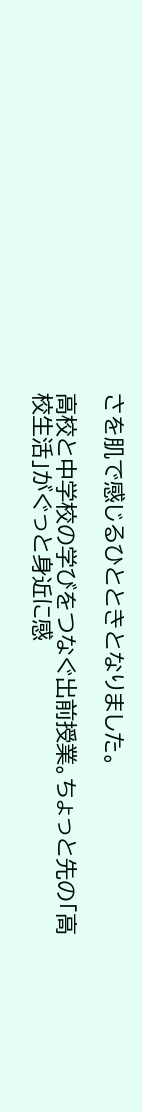さを肌で感じるひとときとなりました。

高校と中学校の学びをつなぐ出前授業。ちょっと先の「高校生活」がぐっと身近に感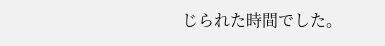じられた時間でした。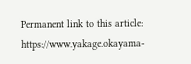Permanent link to this article: https://www.yakage.okayama-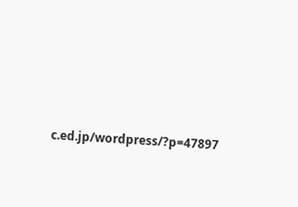c.ed.jp/wordpress/?p=47897